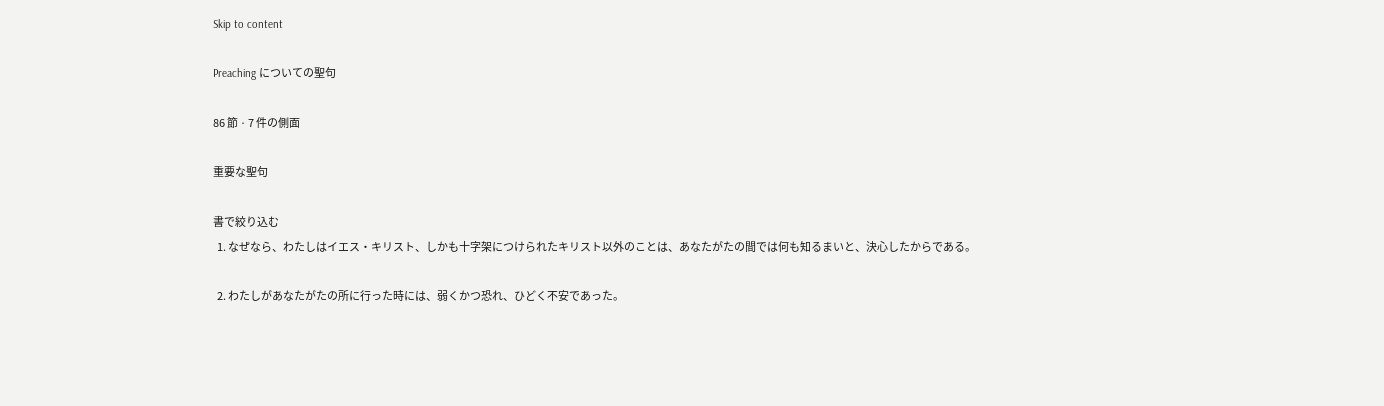Skip to content

Preaching についての聖句

86 節 · 7 件の側面

重要な聖句

書で絞り込む
  1. なぜなら、わたしはイエス・キリスト、しかも十字架につけられたキリスト以外のことは、あなたがたの間では何も知るまいと、決心したからである。

  2. わたしがあなたがたの所に行った時には、弱くかつ恐れ、ひどく不安であった。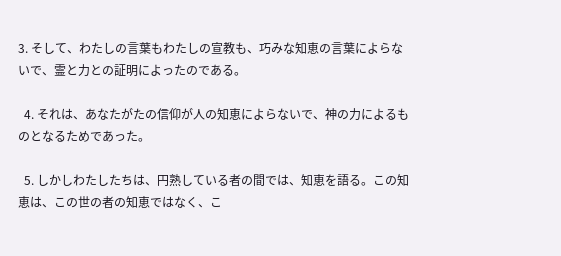3. そして、わたしの言葉もわたしの宣教も、巧みな知恵の言葉によらないで、霊と力との証明によったのである。

  4. それは、あなたがたの信仰が人の知恵によらないで、神の力によるものとなるためであった。

  5. しかしわたしたちは、円熟している者の間では、知恵を語る。この知恵は、この世の者の知恵ではなく、こ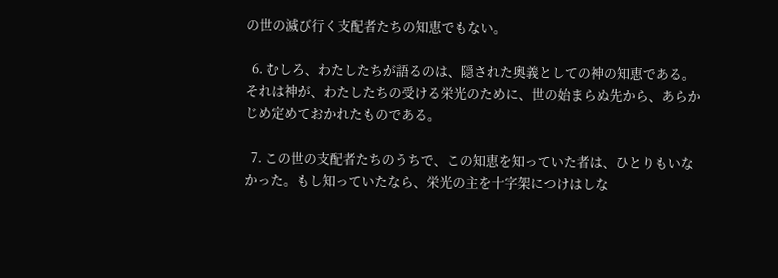の世の滅び行く支配者たちの知恵でもない。

  6. むしろ、わたしたちが語るのは、隠された奥義としての神の知恵である。それは神が、わたしたちの受ける栄光のために、世の始まらぬ先から、あらかじめ定めておかれたものである。

  7. この世の支配者たちのうちで、この知恵を知っていた者は、ひとりもいなかった。もし知っていたなら、栄光の主を十字架につけはしな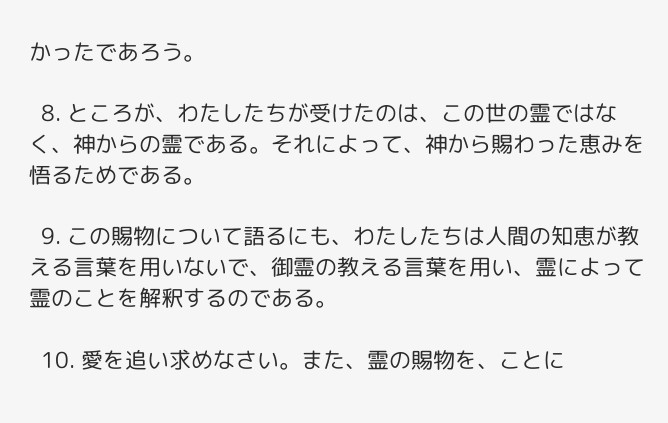かったであろう。

  8. ところが、わたしたちが受けたのは、この世の霊ではなく、神からの霊である。それによって、神から賜わった恵みを悟るためである。

  9. この賜物について語るにも、わたしたちは人間の知恵が教える言葉を用いないで、御霊の教える言葉を用い、霊によって霊のことを解釈するのである。

  10. 愛を追い求めなさい。また、霊の賜物を、ことに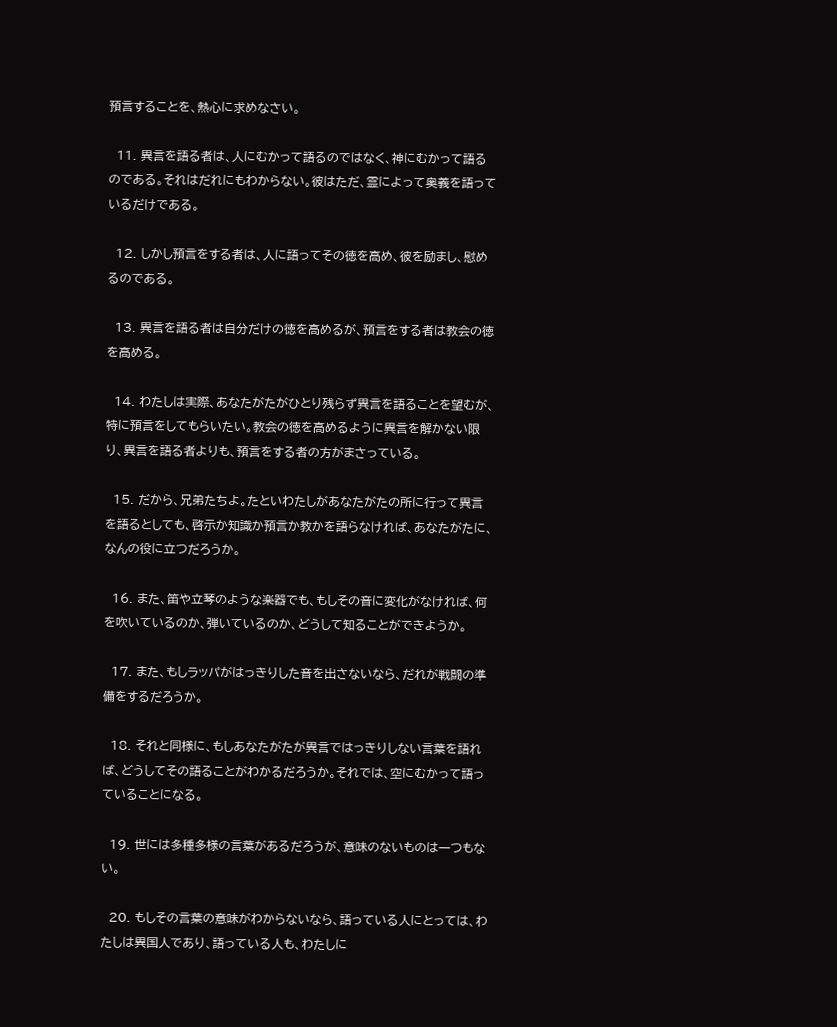預言することを、熱心に求めなさい。

  11. 異言を語る者は、人にむかって語るのではなく、神にむかって語るのである。それはだれにもわからない。彼はただ、霊によって奥義を語っているだけである。

  12. しかし預言をする者は、人に語ってその徳を高め、彼を励まし、慰めるのである。

  13. 異言を語る者は自分だけの徳を高めるが、預言をする者は教会の徳を高める。

  14. わたしは実際、あなたがたがひとり残らず異言を語ることを望むが、特に預言をしてもらいたい。教会の徳を高めるように異言を解かない限り、異言を語る者よりも、預言をする者の方がまさっている。

  15. だから、兄弟たちよ。たといわたしがあなたがたの所に行って異言を語るとしても、啓示か知識か預言か教かを語らなければ、あなたがたに、なんの役に立つだろうか。

  16. また、笛や立琴のような楽器でも、もしその音に変化がなければ、何を吹いているのか、弾いているのか、どうして知ることができようか。

  17. また、もしラッパがはっきりした音を出さないなら、だれが戦闘の準備をするだろうか。

  18. それと同様に、もしあなたがたが異言ではっきりしない言葉を語れば、どうしてその語ることがわかるだろうか。それでは、空にむかって語っていることになる。

  19. 世には多種多様の言葉があるだろうが、意味のないものは一つもない。

  20. もしその言葉の意味がわからないなら、語っている人にとっては、わたしは異国人であり、語っている人も、わたしに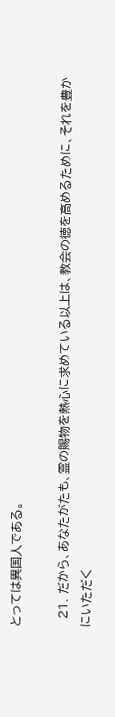とっては異国人である。

  21. だから、あなたがたも、霊の賜物を熱心に求めている以上は、教会の徳を高めるために、それを豊かにいただく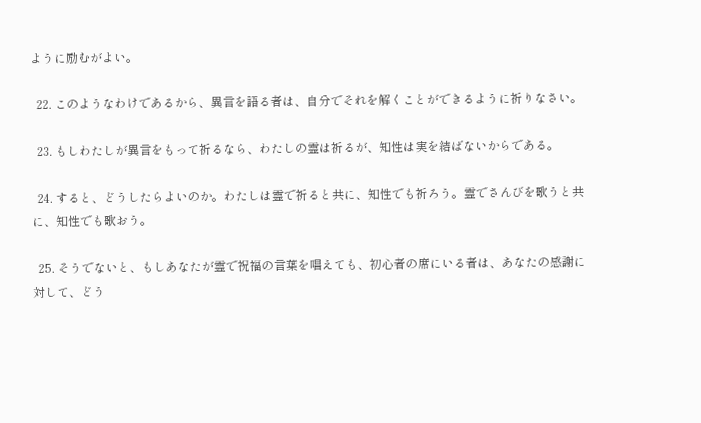ように励むがよい。

  22. このようなわけであるから、異言を語る者は、自分でそれを解くことができるように祈りなさい。

  23. もしわたしが異言をもって祈るなら、わたしの霊は祈るが、知性は実を結ばないからである。

  24. すると、どうしたらよいのか。わたしは霊で祈ると共に、知性でも祈ろう。霊でさんびを歌うと共に、知性でも歌おう。

  25. そうでないと、もしあなたが霊で祝福の言葉を唱えても、初心者の席にいる者は、あなたの感謝に対して、どう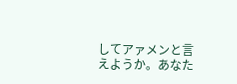してアァメンと言えようか。あなた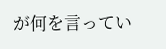が何を言ってい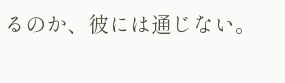るのか、彼には通じない。